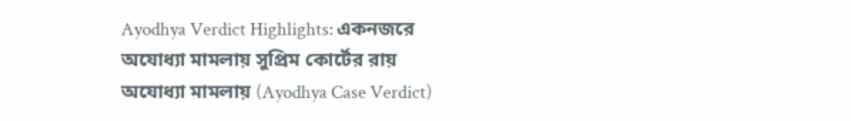Ayodhya Verdict Highlights: একনজরে অযোধ্যা মামলায় সুপ্রিম কোর্টের রায়
অযোধ্যা মামলায় (Ayodhya Case Verdict)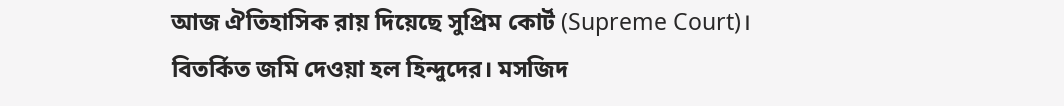আজ ঐতিহাসিক রায় দিয়েছে সুপ্রিম কোর্ট (Supreme Court)। বিতর্কিত জমি দেওয়া হল হিন্দুদের। মসজিদ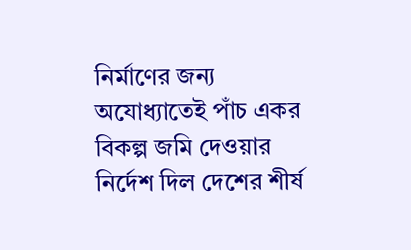নির্মাণের জন্য অযোধ্যাতেই পাঁচ একর বিকল্প জমি দেওয়ার নির্দেশ দিল দেশের শীর্ষ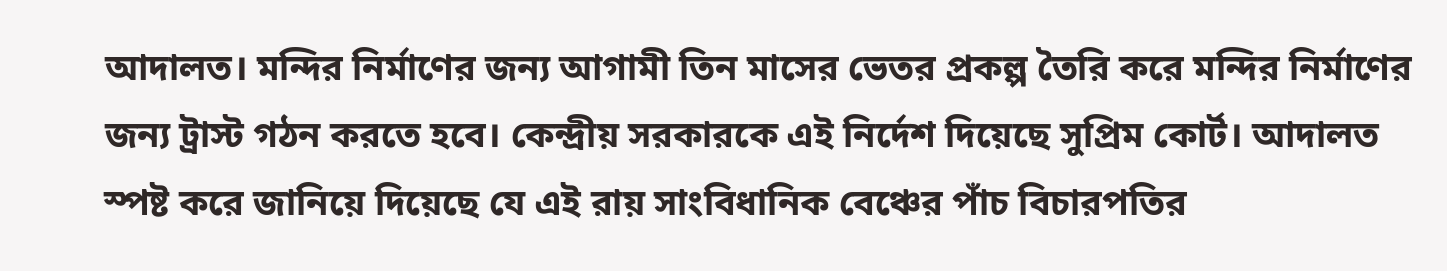আদালত। মন্দির নির্মাণের জন্য আগামী তিন মাসের ভেতর প্রকল্প তৈরি করে মন্দির নির্মাণের জন্য ট্রাস্ট গঠন করতে হবে। কেন্দ্রীয় সরকারকে এই নির্দেশ দিয়েছে সুপ্রিম কোর্ট। আদালত স্পষ্ট করে জানিয়ে দিয়েছে যে এই রায় সাংবিধানিক বেঞ্চের পাঁচ বিচারপতির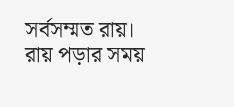সর্বসম্মত রায়। রায় পড়ার সময়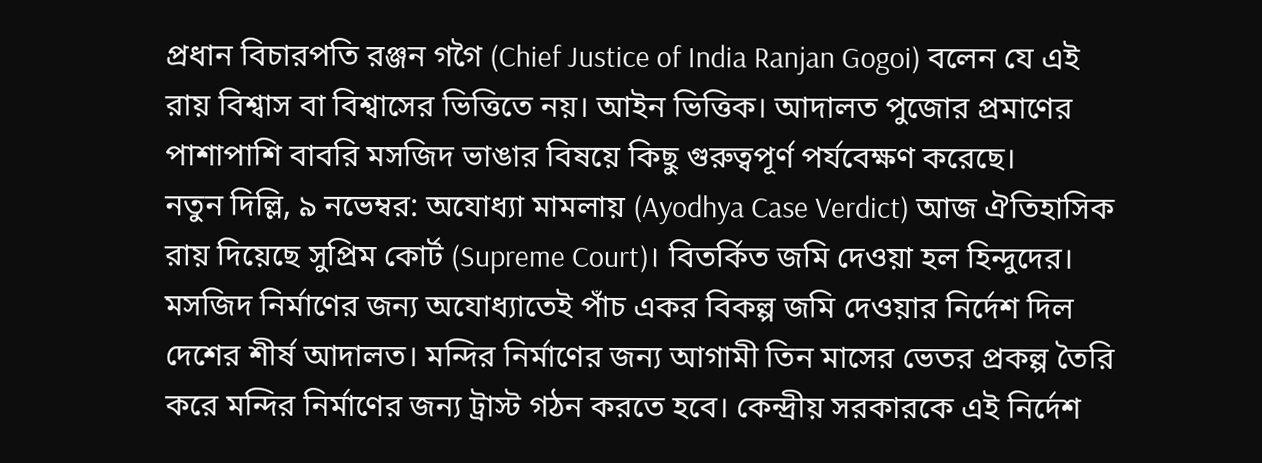প্রধান বিচারপতি রঞ্জন গগৈ (Chief Justice of India Ranjan Gogoi) বলেন যে এই রায় বিশ্বাস বা বিশ্বাসের ভিত্তিতে নয়। আইন ভিত্তিক। আদালত পুজোর প্রমাণের পাশাপাশি বাবরি মসজিদ ভাঙার বিষয়ে কিছু গুরুত্বপূর্ণ পর্যবেক্ষণ করেছে।
নতুন দিল্লি, ৯ নভেম্বর: অযোধ্যা মামলায় (Ayodhya Case Verdict) আজ ঐতিহাসিক রায় দিয়েছে সুপ্রিম কোর্ট (Supreme Court)। বিতর্কিত জমি দেওয়া হল হিন্দুদের। মসজিদ নির্মাণের জন্য অযোধ্যাতেই পাঁচ একর বিকল্প জমি দেওয়ার নির্দেশ দিল দেশের শীর্ষ আদালত। মন্দির নির্মাণের জন্য আগামী তিন মাসের ভেতর প্রকল্প তৈরি করে মন্দির নির্মাণের জন্য ট্রাস্ট গঠন করতে হবে। কেন্দ্রীয় সরকারকে এই নির্দেশ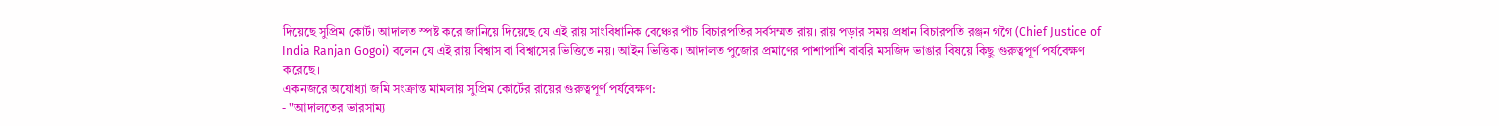দিয়েছে সুপ্রিম কোর্ট। আদালত স্পষ্ট করে জানিয়ে দিয়েছে যে এই রায় সাংবিধানিক বেঞ্চের পাঁচ বিচারপতির সর্বসম্মত রায়। রায় পড়ার সময় প্রধান বিচারপতি রঞ্জন গগৈ (Chief Justice of India Ranjan Gogoi) বলেন যে এই রায় বিশ্বাস বা বিশ্বাসের ভিত্তিতে নয়। আইন ভিত্তিক। আদালত পুজোর প্রমাণের পাশাপাশি বাবরি মসজিদ ভাঙার বিষয়ে কিছু গুরুত্বপূর্ণ পর্যবেক্ষণ করেছে।
একনজরে অযোধ্যা জমি সংক্রান্ত মামলায় সুপ্রিম কোর্টের রায়ের গুরুত্বপূর্ণ পর্যবেক্ষণ:
- "আদালতের ভারসাম্য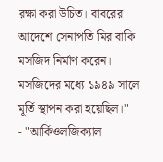রক্ষা করা উচিত। বাবরের আদেশে সেনাপতি মির বাকি মসজিদ নির্মাণ করেন। মসজিদের মধ্যে ১৯৪৯ সালে মূর্তি স্থাপন করা হয়েছিল।"
- "আর্কিওলজিক্যাল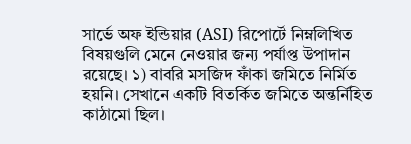সার্ভে অফ ইন্ডিয়ার (ASI) রিপোর্টে নিম্নলিখিত বিষয়গুলি মেনে নেওয়ার জন্য পর্যাপ্ত উপাদান রয়েছে। ১) বাবরি মসজিদ ফাঁকা জমিতে নির্মিত হয়নি। সেখানে একটি বিতর্কিত জমিতে অন্তর্নিহিত কাঠামো ছিল।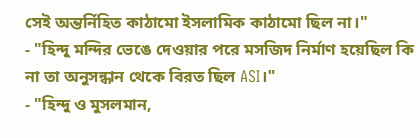সেই অন্তর্নিহিত কাঠামো ইসলামিক কাঠামো ছিল না।"
- "হিন্দু মন্দির ভেঙে দেওয়ার পরে মসজিদ নির্মাণ হয়েছিল কি না তা অনুসন্ধান থেকে বিরত ছিল ASI।"
- "হিন্দু ও মুসলমান,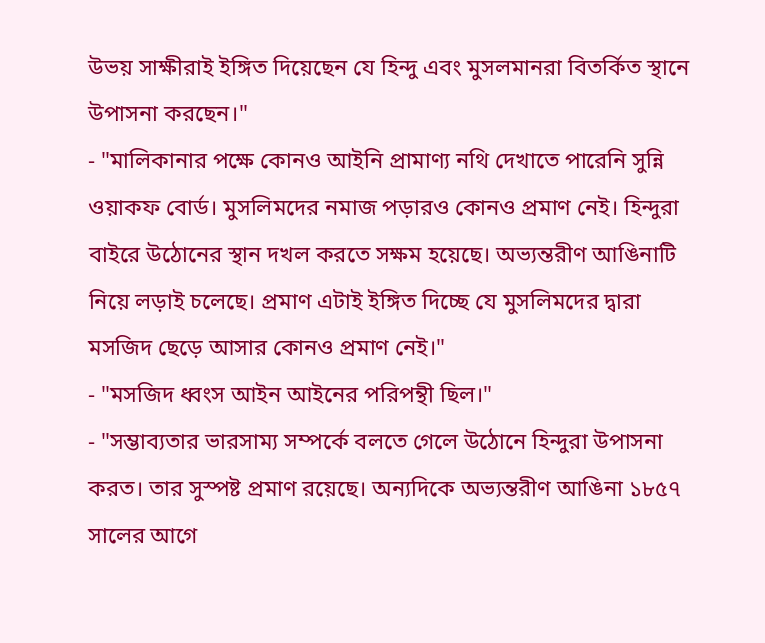উভয় সাক্ষীরাই ইঙ্গিত দিয়েছেন যে হিন্দু এবং মুসলমানরা বিতর্কিত স্থানে উপাসনা করছেন।"
- "মালিকানার পক্ষে কোনও আইনি প্রামাণ্য নথি দেখাতে পারেনি সুন্নি ওয়াকফ বোর্ড। মুসলিমদের নমাজ পড়ারও কোনও প্রমাণ নেই। হিন্দুরা বাইরে উঠোনের স্থান দখল করতে সক্ষম হয়েছে। অভ্যন্তরীণ আঙিনাটি নিয়ে লড়াই চলেছে। প্রমাণ এটাই ইঙ্গিত দিচ্ছে যে মুসলিমদের দ্বারা মসজিদ ছেড়ে আসার কোনও প্রমাণ নেই।"
- "মসজিদ ধ্বংস আইন আইনের পরিপন্থী ছিল।"
- "সম্ভাব্যতার ভারসাম্য সম্পর্কে বলতে গেলে উঠোনে হিন্দুরা উপাসনা করত। তার সুস্পষ্ট প্রমাণ রয়েছে। অন্যদিকে অভ্যন্তরীণ আঙিনা ১৮৫৭ সালের আগে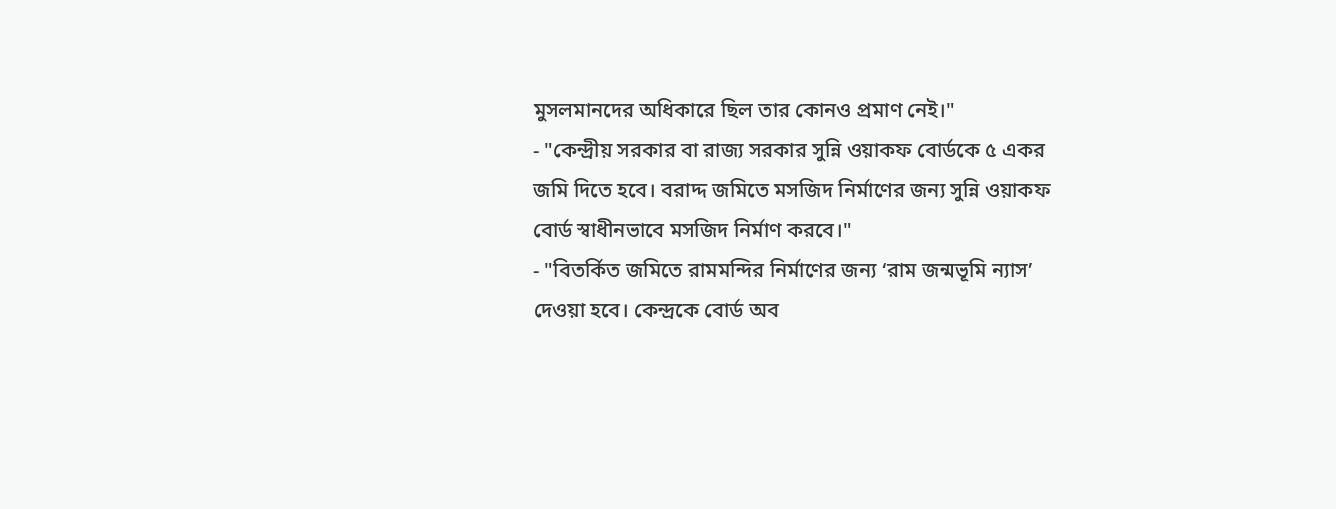মুসলমানদের অধিকারে ছিল তার কোনও প্রমাণ নেই।"
- "কেন্দ্রীয় সরকার বা রাজ্য সরকার সুন্নি ওয়াকফ বোর্ডকে ৫ একর জমি দিতে হবে। বরাদ্দ জমিতে মসজিদ নির্মাণের জন্য সুন্নি ওয়াকফ বোর্ড স্বাধীনভাবে মসজিদ নির্মাণ করবে।"
- "বিতর্কিত জমিতে রামমন্দির নির্মাণের জন্য ‘রাম জন্মভূমি ন্যাস’ দেওয়া হবে। কেন্দ্রকে বোর্ড অব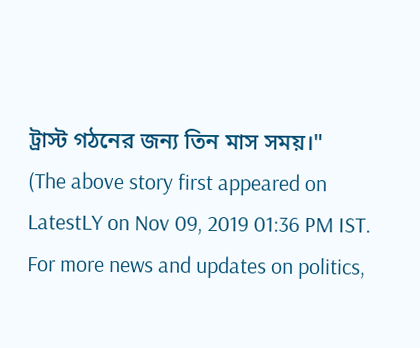ট্রাস্ট গঠনের জন্য তিন মাস সময়।"
(The above story first appeared on LatestLY on Nov 09, 2019 01:36 PM IST. For more news and updates on politics,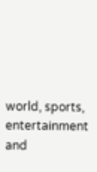world, sports, entertainment and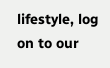lifestyle, log on to our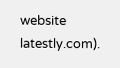website latestly.com).